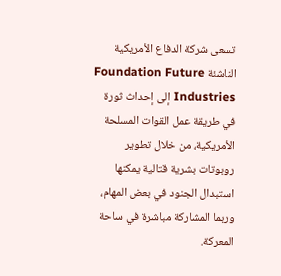تسعى شركة الدفاع الأمريكية الناشئة Foundation Future Industries إلى إحداث ثورة في طريقة عمل القوات المسلحة الأمريكية، من خلال تطوير روبوتات بشرية قتالية يمكنها استبدال الجنود في بعض المهام، وربما المشاركة مباشرة في ساحة المعركة.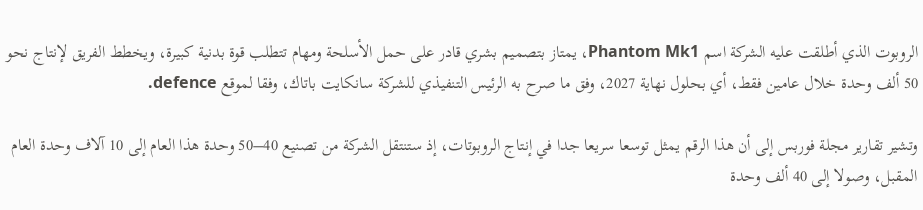الروبوت الذي أطلقت عليه الشركة اسم Phantom Mk1، يمتاز بتصميم بشري قادر على حمل الأسلحة ومهام تتطلب قوة بدنية كبيرة، ويخطط الفريق لإنتاج نحو 50 ألف وحدة خلال عامين فقط، أي بحلول نهاية 2027، وفق ما صرح به الرئيس التنفيذي للشركة سانكايت باتاك، وفقا لموقع defence.

وتشير تقارير مجلة فوربس إلى أن هذا الرقم يمثل توسعا سريعا جدا في إنتاج الروبوتات، إذ ستنتقل الشركة من تصنيع 40–50 وحدة هذا العام إلى 10 آلاف وحدة العام المقبل، وصولا إلى 40 ألف وحدة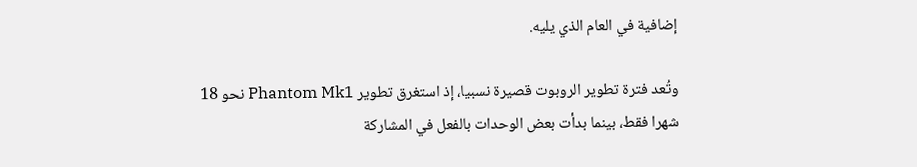إضافية في العام الذي يليه.

وتُعد فترة تطوير الروبوت قصيرة نسبيا، إذ استغرق تطوير Phantom Mk1 نحو 18 شهرا فقط، بينما بدأت بعض الوحدات بالفعل في المشاركة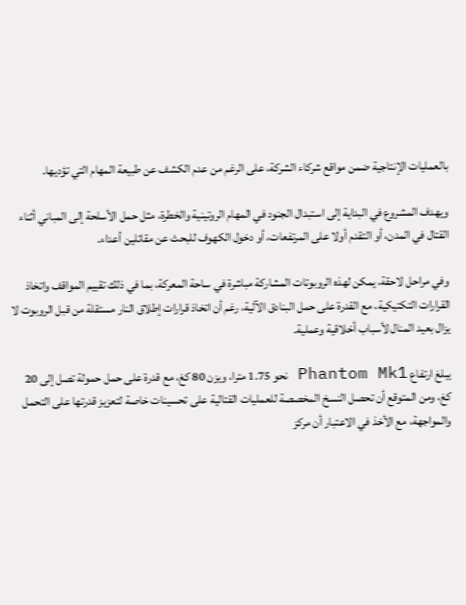بالعمليات الإنتاجية ضمن مواقع شركاء الشركة، على الرغم من عدم الكشف عن طبيعة المهام التي تؤديها.

ويهدف المشروع في البداية إلى استبدال الجنود في المهام الروتينية والخطرة، مثل حمل الأسلحة إلى المباني أثناء القتال في المدن، أو التقدم أولا على المرتفعات، أو دخول الكهوف للبحث عن مقاتلين أعداء.

وفي مراحل لاحقة، يمكن لهذه الروبوتات المشاركة مباشرة في ساحة المعركة، بما في ذلك تقييم المواقف واتخاذ القرارات التكتيكية، مع القدرة على حمل البنادق الآلية، رغم أن اتخاذ قرارات إطلاق النار مستقلة من قبل الروبوت لا يزال بعيد المنال لأسباب أخلاقية وعملية.

يبلغ ارتفاع Phantom Mk1 نحو 1.75 مترا، ويزن 80 كغ، مع قدرة على حمل حمولة تصل إلى 20 كغ، ومن المتوقع أن تحصل النسخ المخصصة للعمليات القتالية على تحسينات خاصة لتعزيز قدرتها على التحمل والمواجهة، مع الأخذ في الاعتبار أن مركز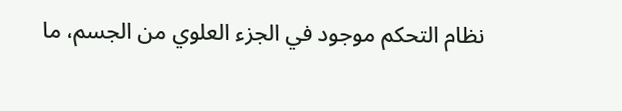نظام التحكم موجود في الجزء العلوي من الجسم، ما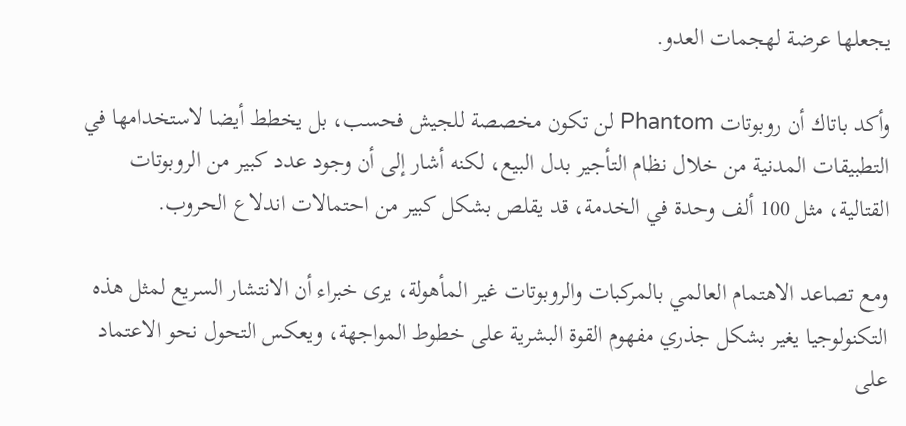يجعلها عرضة لهجمات العدو.

وأكد باتاك أن روبوتات Phantom لن تكون مخصصة للجيش فحسب، بل يخطط أيضا لاستخدامها في التطبيقات المدنية من خلال نظام التأجير بدل البيع، لكنه أشار إلى أن وجود عدد كبير من الروبوتات القتالية، مثل 100 ألف وحدة في الخدمة، قد يقلص بشكل كبير من احتمالات اندلاع الحروب.

ومع تصاعد الاهتمام العالمي بالمركبات والروبوتات غير المأهولة، يرى خبراء أن الانتشار السريع لمثل هذه التكنولوجيا يغير بشكل جذري مفهوم القوة البشرية على خطوط المواجهة، ويعكس التحول نحو الاعتماد على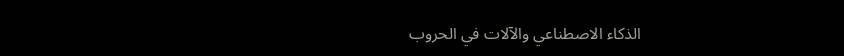الذكاء الاصطناعي والآلات في الحروب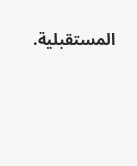المستقبلية.